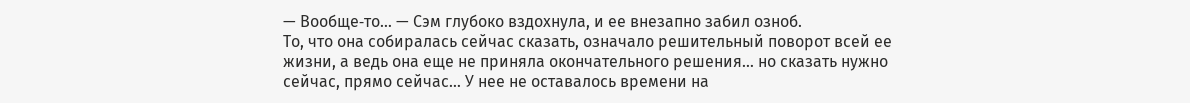— Вообще‑то… — Сэм глубоко вздохнула, и ее внезапно забил озноб.
То, что она собиралась сейчас сказать, означало решительный поворот всей ее жизни, а ведь она еще не приняла окончательного решения… но сказать нужно сейчас, прямо сейчас… У нее не оставалось времени на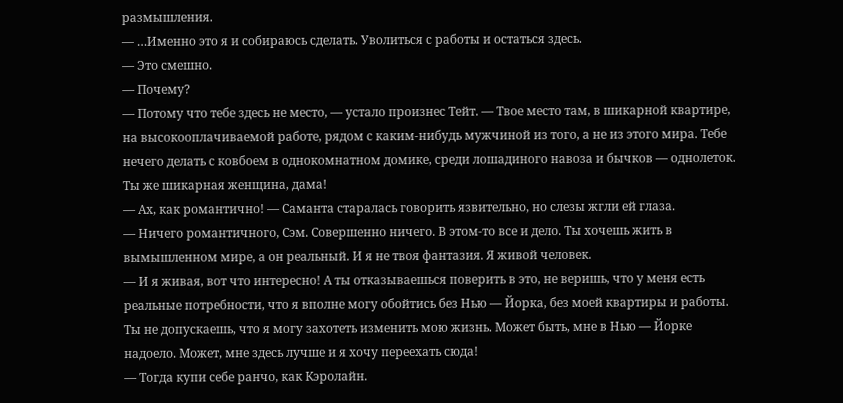размышления.
— …Именно это я и собираюсь сделать. Уволиться с работы и остаться здесь.
— Это смешно.
— Почему?
— Потому что тебе здесь не место, — устало произнес Тейт. — Твое место там, в шикарной квартире, на высокооплачиваемой работе, рядом с каким‑нибудь мужчиной из того, а не из этого мира. Тебе нечего делать с ковбоем в однокомнатном домике, среди лошадиного навоза и бычков — однолеток. Ты же шикарная женщина, дама!
— Ах, как романтично! — Саманта старалась говорить язвительно, но слезы жгли ей глаза.
— Ничего романтичного, Сэм. Совершенно ничего. В этом‑то все и дело. Ты хочешь жить в вымышленном мире, а он реальный. И я не твоя фантазия. Я живой человек.
— И я живая, вот что интересно! А ты отказываешься поверить в это, не веришь, что у меня есть реальные потребности, что я вполне могу обойтись без Нью — Йорка, без моей квартиры и работы. Ты не допускаешь, что я могу захотеть изменить мою жизнь. Может быть, мне в Нью — Йорке надоело. Может, мне здесь лучше и я хочу переехать сюда!
— Тогда купи себе ранчо, как Кэролайн.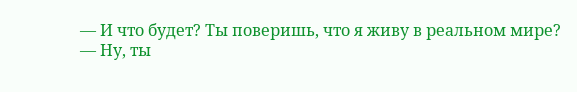— И что будет? Ты поверишь, что я живу в реальном мире?
— Ну, ты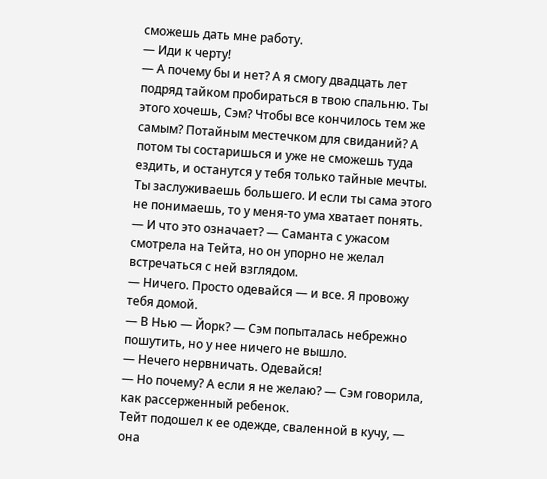сможешь дать мне работу.
— Иди к черту!
— А почему бы и нет? А я смогу двадцать лет подряд тайком пробираться в твою спальню. Ты этого хочешь, Сэм? Чтобы все кончилось тем же самым? Потайным местечком для свиданий? А потом ты состаришься и уже не сможешь туда ездить, и останутся у тебя только тайные мечты. Ты заслуживаешь большего. И если ты сама этого не понимаешь, то у меня‑то ума хватает понять.
— И что это означает? — Саманта с ужасом смотрела на Тейта, но он упорно не желал встречаться с ней взглядом.
— Ничего. Просто одевайся — и все. Я провожу тебя домой.
— В Нью — Йорк? — Сэм попыталась небрежно пошутить, но у нее ничего не вышло.
— Нечего нервничать. Одевайся!
— Но почему? А если я не желаю? — Сэм говорила, как рассерженный ребенок.
Тейт подошел к ее одежде, сваленной в кучу, — она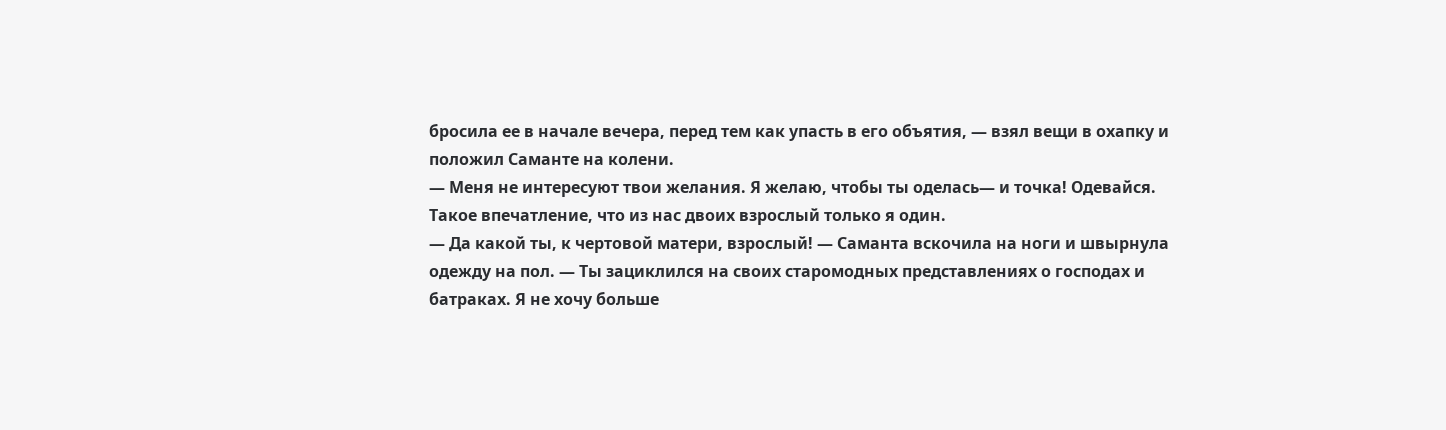бросила ее в начале вечера, перед тем как упасть в его объятия, — взял вещи в охапку и положил Саманте на колени.
— Меня не интересуют твои желания. Я желаю, чтобы ты оделась— и точка! Одевайся. Такое впечатление, что из нас двоих взрослый только я один.
— Да какой ты, к чертовой матери, взрослый! — Саманта вскочила на ноги и швырнула одежду на пол. — Ты зациклился на своих старомодных представлениях о господах и батраках. Я не хочу больше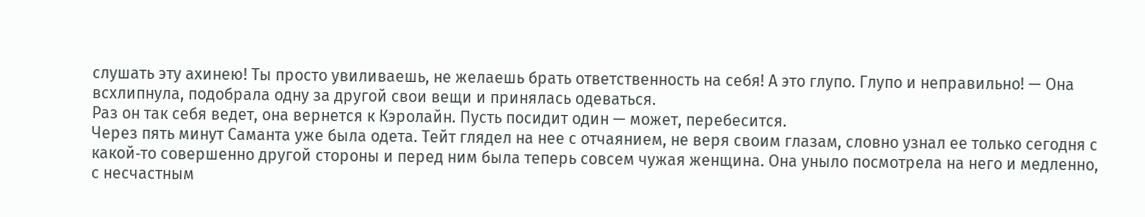слушать эту ахинею! Ты просто увиливаешь, не желаешь брать ответственность на себя! А это глупо. Глупо и неправильно! — Она всхлипнула, подобрала одну за другой свои вещи и принялась одеваться.
Раз он так себя ведет, она вернется к Кэролайн. Пусть посидит один — может, перебесится.
Через пять минут Саманта уже была одета. Тейт глядел на нее с отчаянием, не веря своим глазам, словно узнал ее только сегодня с какой‑то совершенно другой стороны и перед ним была теперь совсем чужая женщина. Она уныло посмотрела на него и медленно, с несчастным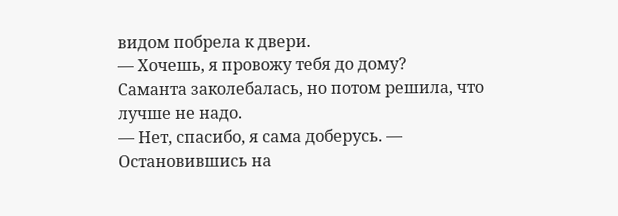видом побрела к двери.
— Хочешь, я провожу тебя до дому?
Саманта заколебалась, но потом решила, что лучше не надо.
— Нет, спасибо, я сама доберусь. — Остановившись на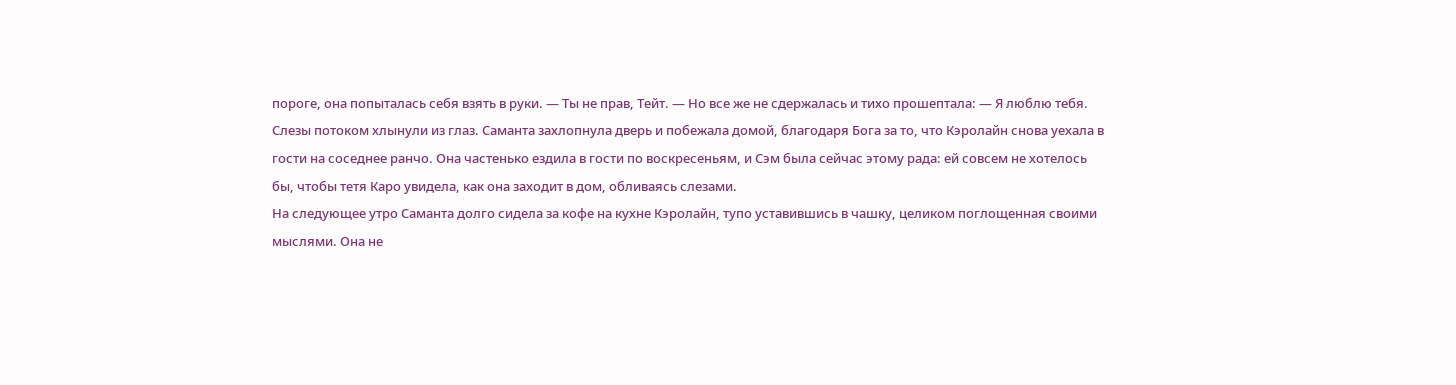пороге, она попыталась себя взять в руки. — Ты не прав, Тейт. — Но все же не сдержалась и тихо прошептала: — Я люблю тебя.
Слезы потоком хлынули из глаз. Саманта захлопнула дверь и побежала домой, благодаря Бога за то, что Кэролайн снова уехала в гости на соседнее ранчо. Она частенько ездила в гости по воскресеньям, и Сэм была сейчас этому рада: ей совсем не хотелось бы, чтобы тетя Каро увидела, как она заходит в дом, обливаясь слезами.
На следующее утро Саманта долго сидела за кофе на кухне Кэролайн, тупо уставившись в чашку, целиком поглощенная своими мыслями. Она не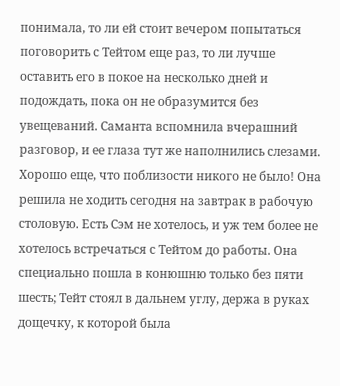понимала, то ли ей стоит вечером попытаться поговорить с Тейтом еще раз, то ли лучше оставить его в покое на несколько дней и подождать, пока он не образумится без
увещеваний. Саманта вспомнила вчерашний разговор, и ее глаза тут же наполнились слезами. Хорошо еще, что поблизости никого не было! Она решила не ходить сегодня на завтрак в рабочую столовую. Есть Сэм не хотелось, и уж тем более не хотелось встречаться с Тейтом до работы. Она специально пошла в конюшню только без пяти шесть; Тейт стоял в дальнем углу, держа в руках дощечку, к которой была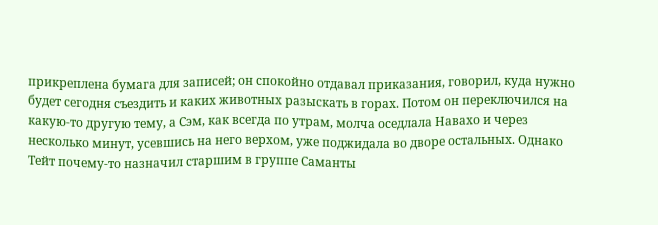прикреплена бумага для записей; он спокойно отдавал приказания, говорил, куда нужно будет сегодня съездить и каких животных разыскать в горах. Потом он переключился на какую‑то другую тему, а Сэм, как всегда по утрам, молча оседлала Навахо и через несколько минут, усевшись на него верхом, уже поджидала во дворе остальных. Однако Тейт почему‑то назначил старшим в группе Саманты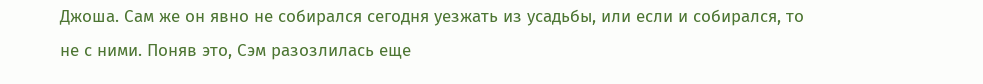Джоша. Сам же он явно не собирался сегодня уезжать из усадьбы, или если и собирался, то не с ними. Поняв это, Сэм разозлилась еще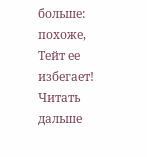больше: похоже, Тейт ее избегает!
Читать дальше